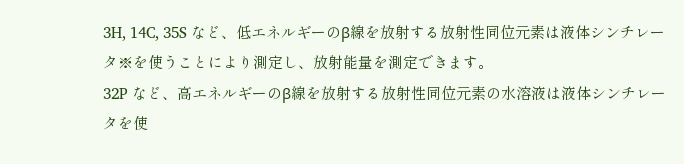3H, 14C, 35S など、低エネルギーのβ線を放射する放射性同位元素は液体シンチレータ※を使うことにより測定し、放射能量を測定できます。
32P など、高エネルギーのβ線を放射する放射性同位元素の水溶液は液体シンチレータを使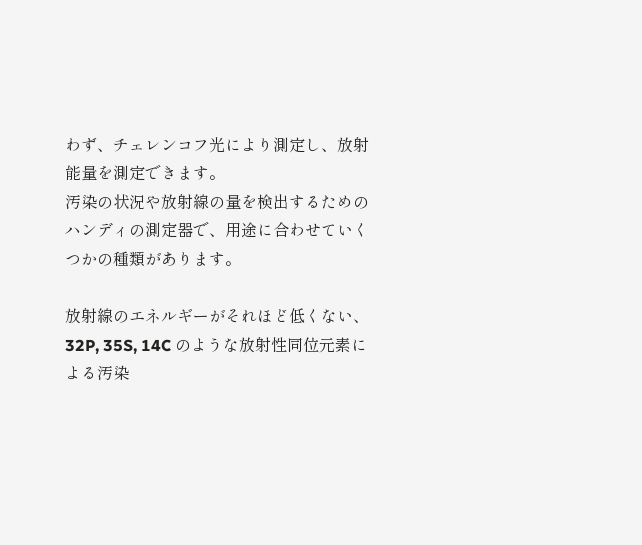わず、チェレンコフ光により測定し、放射能量を測定できます。
汚染の状況や放射線の量を検出するためのハンディの測定器で、用途に合わせていくつかの種類があります。

放射線のエネルギーがそれほど低くない、32P, 35S, 14C のような放射性同位元素による汚染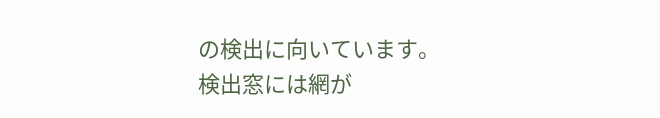の検出に向いています。
検出窓には網が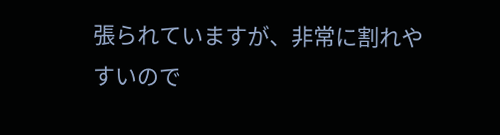張られていますが、非常に割れやすいので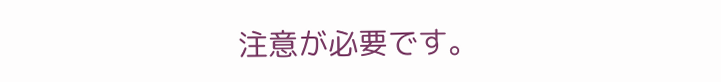注意が必要です。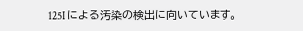125I による汚染の検出に向いています。